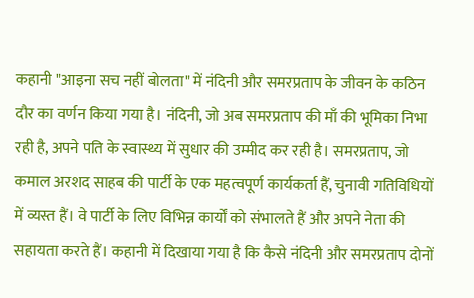कहानी "आइना सच नहीं बोलता" में नंदिनी और समरप्रताप के जीवन के कठिन दौर का वर्णन किया गया है। नंदिनी, जो अब समरप्रताप की माँ की भूमिका निभा रही है, अपने पति के स्वास्थ्य में सुधार की उम्मीद कर रही है। समरप्रताप, जो कमाल अरशद साहब की पार्टी के एक महत्वपूर्ण कार्यकर्ता हैं, चुनावी गतिविधियों में व्यस्त हैं। वे पार्टी के लिए विभिन्न कार्यों को संभालते हैं और अपने नेता की सहायता करते हैं। कहानी में दिखाया गया है कि कैसे नंदिनी और समरप्रताप दोनों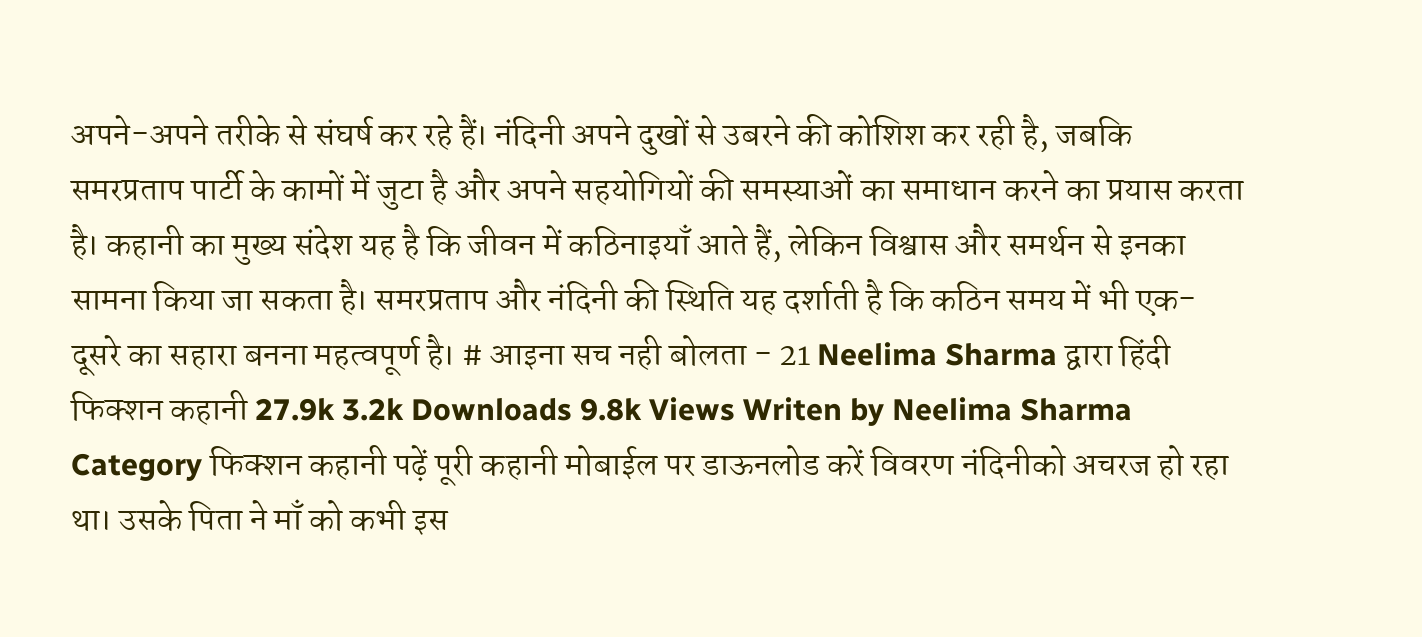अपने-अपने तरीके से संघर्ष कर रहे हैं। नंदिनी अपने दुखों से उबरने की कोशिश कर रही है, जबकि समरप्रताप पार्टी के कामों में जुटा है और अपने सहयोगियों की समस्याओं का समाधान करने का प्रयास करता है। कहानी का मुख्य संदेश यह है कि जीवन में कठिनाइयाँ आते हैं, लेकिन विश्वास और समर्थन से इनका सामना किया जा सकता है। समरप्रताप और नंदिनी की स्थिति यह दर्शाती है कि कठिन समय में भी एक-दूसरे का सहारा बनना महत्वपूर्ण है। # आइना सच नही बोलता - 21 Neelima Sharma द्वारा हिंदी फिक्शन कहानी 27.9k 3.2k Downloads 9.8k Views Writen by Neelima Sharma Category फिक्शन कहानी पढ़ें पूरी कहानी मोबाईल पर डाऊनलोड करें विवरण नंदिनीको अचरज हो रहा था। उसके पिता ने माँ को कभी इस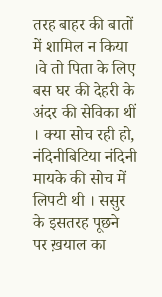तरह बाहर की बातों में शामिल न किया ।वे तो पिता के लिए बस घर की देहरी के अंदर की सेविका थीं । क्या सोच रही हो, नंदिनीबिटिया नंदिनी मायके की सोच में लिपटी थी । ससुर के इसतरह पूछने पर ख़याल का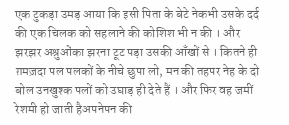एक टुकड़ा उमड़ आया कि इसी पिता के बेटे नेकभी उसके दर्द की एक चिलक को सहलाने की कोशिश भी न की । और झरझर अश्रुओंका झरना टूट पड़ा उसकी आँखों से । कितने ही ग़मज़दा पल पलकों के नीचे छुपा लो, मन की तहपर नेह के दो बोल उनखुश्क पलों को उघाड़ ही देते हैं । और फिर वह जमीं रेशमी हो जाती हैअपनेपन की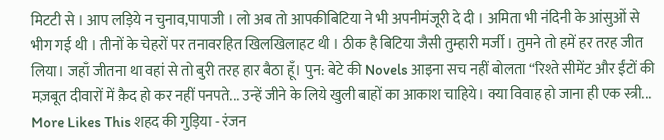मिटटी से । आप लड़िये न चुनाव,पापाजी । लो अब तो आपकीबिटिया ने भी अपनीमंजूरी दे दी । अमिता भी नंदिनी के आंसुओं से भीग गई थी । तीनों के चेहरों पर तनावरहित खिलखिलाहट थी । ठीक है बिटिया जैसी तुम्हारी मर्जी । तुमने तो हमें हर तरह जीत लिया। जहाँ जीतना था वहां से तो बुरी तरह हार बैठा हूँ। पुन: बेटे की Novels आइना सच नहीं बोलता “रिश्ते सीमेंट और ईंटों की मज़बूत दीवारों में क़ैद हो कर नहीं पनपते... उन्हें जीने के लिये खुली बाहों का आकाश चाहिये। क्या विवाह हो जाना ही एक स्त्री... More Likes This शहद की गुड़िया - रंजन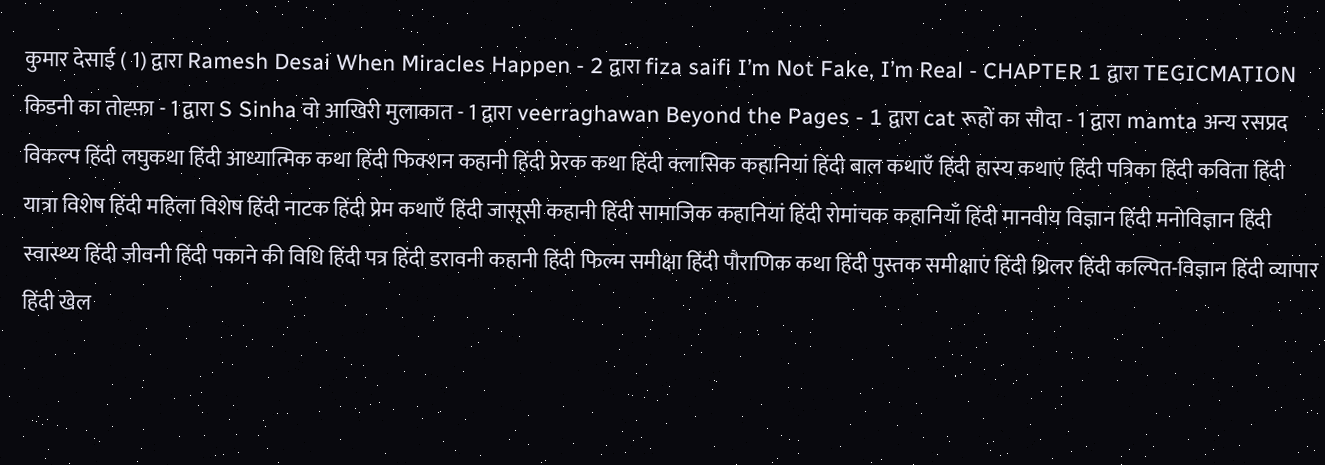कुमार देसाई ( 1) द्वारा Ramesh Desai When Miracles Happen - 2 द्वारा fiza saifi I’m Not Fake, I’m Real - CHAPTER 1 द्वारा TEGICMATION किडनी का तोह्फ़ा - 1 द्वारा S Sinha वो आखिरी मुलाकात - 1 द्वारा veerraghawan Beyond the Pages - 1 द्वारा cat रूहों का सौदा - 1 द्वारा mamta अन्य रसप्रद विकल्प हिंदी लघुकथा हिंदी आध्यात्मिक कथा हिंदी फिक्शन कहानी हिंदी प्रेरक कथा हिंदी क्लासिक कहानियां हिंदी बाल कथाएँ हिंदी हास्य कथाएं हिंदी पत्रिका हिंदी कविता हिंदी यात्रा विशेष हिंदी महिला विशेष हिंदी नाटक हिंदी प्रेम कथाएँ हिंदी जासूसी कहानी हिंदी सामाजिक कहानियां हिंदी रोमांचक कहानियाँ हिंदी मानवीय विज्ञान हिंदी मनोविज्ञान हिंदी स्वास्थ्य हिंदी जीवनी हिंदी पकाने की विधि हिंदी पत्र हिंदी डरावनी कहानी हिंदी फिल्म समीक्षा हिंदी पौराणिक कथा हिंदी पुस्तक समीक्षाएं हिंदी थ्रिलर हिंदी कल्पित-विज्ञान हिंदी व्यापार हिंदी खेल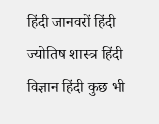हिंदी जानवरों हिंदी ज्योतिष शास्त्र हिंदी विज्ञान हिंदी कुछ भी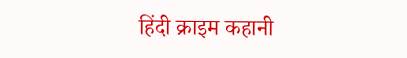हिंदी क्राइम कहानी